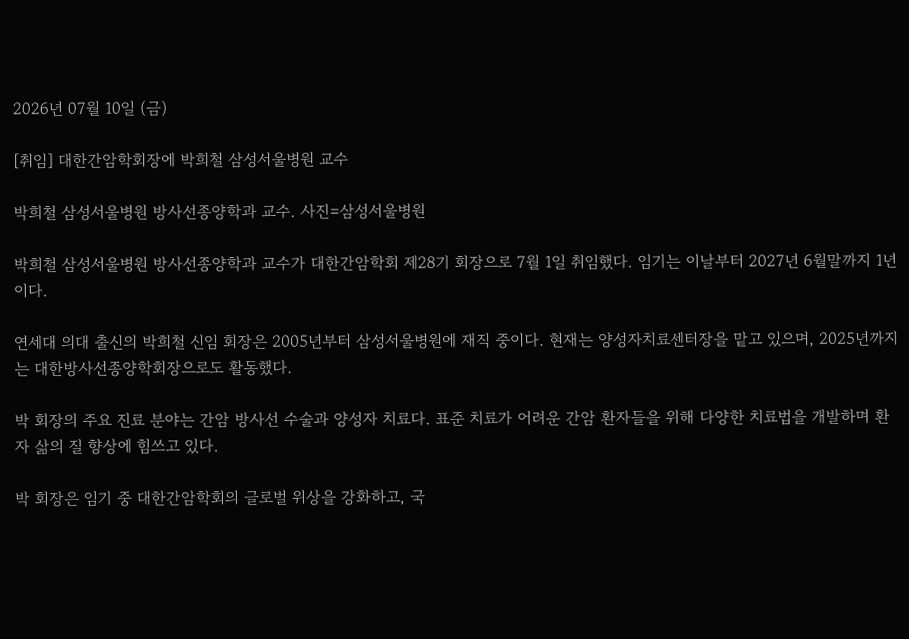2026년 07월 10일 (금)

[취임] 대한간암학회장에 박희철 삼성서울병원 교수

박희철 삼성서울병원 방사선종양학과 교수. 사진=삼성서울병원

박희철 삼성서울병원 방사선종양학과 교수가 대한간암학회 제28기 회장으로 7월 1일 취임했다. 임기는 이날부터 2027년 6월말까지 1년이다.

연세대 의대 출신의 박희철 신임 회장은 2005년부터 삼성서울병원에 재직 중이다. 현재는 양성자치료센터장을 맡고 있으며, 2025년까지는 대한방사선종양학회장으로도 활동했다.

박 회장의 주요 진료 분야는 간암 방사선 수술과 양성자 치료다. 표준 치료가 어려운 간암 환자들을 위해 다양한 치료법을 개발하며 환자 삶의 질 향상에 힘쓰고 있다.

박 회장은 임기 중 대한간암학회의 글로벌 위상을 강화하고, 국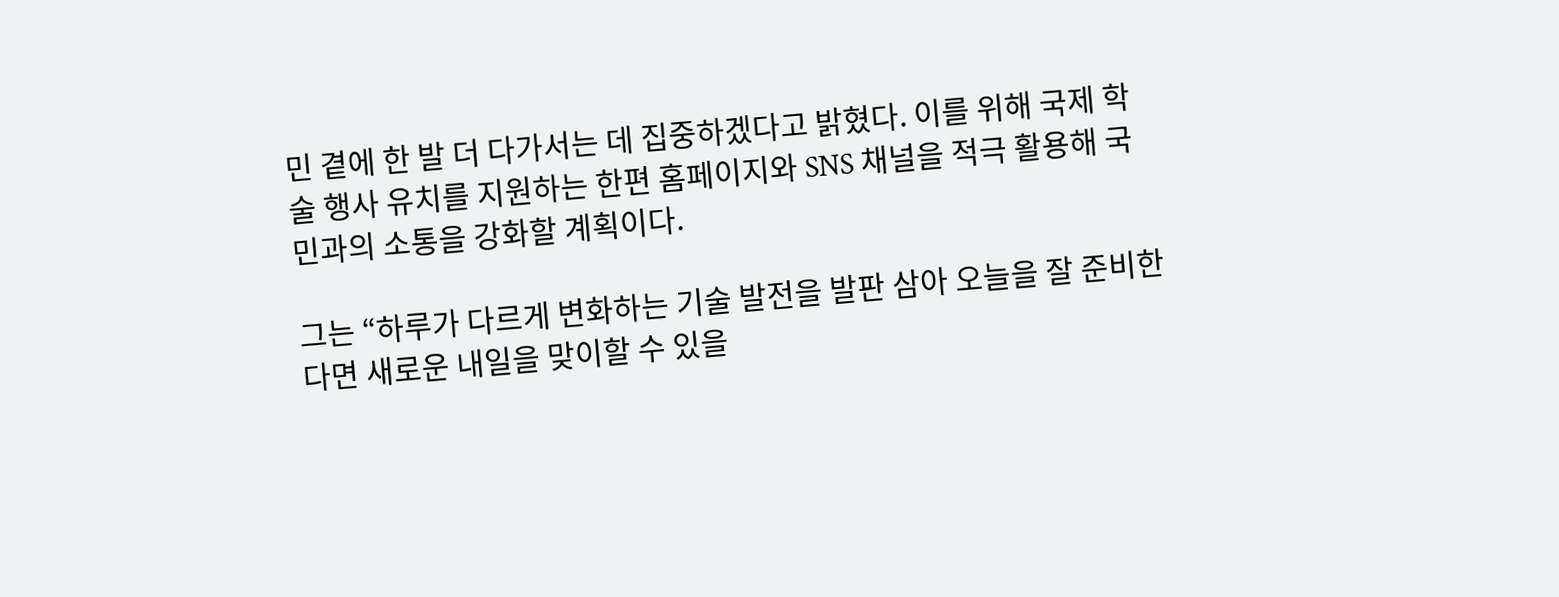민 곁에 한 발 더 다가서는 데 집중하겠다고 밝혔다. 이를 위해 국제 학술 행사 유치를 지원하는 한편 홈페이지와 SNS 채널을 적극 활용해 국민과의 소통을 강화할 계획이다.

그는 “하루가 다르게 변화하는 기술 발전을 발판 삼아 오늘을 잘 준비한다면 새로운 내일을 맞이할 수 있을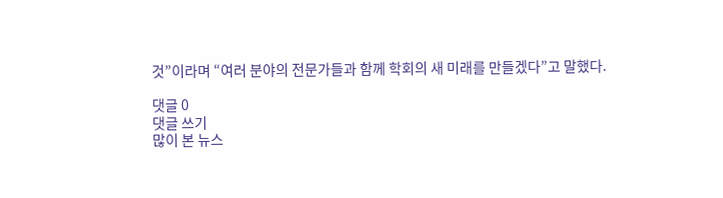것”이라며 “여러 분야의 전문가들과 함께 학회의 새 미래를 만들겠다”고 말했다.

댓글 0
댓글 쓰기
많이 본 뉴스